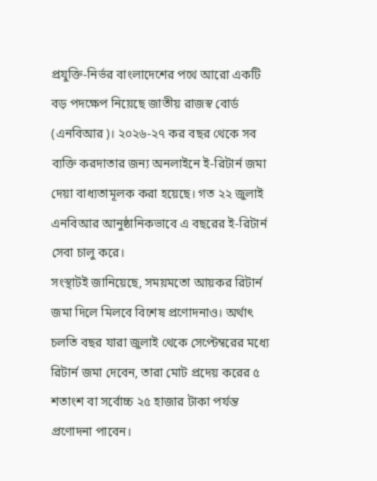প্রযুক্তি-নির্ভর বাংলাদেশের পথে আরো একটি বড় পদক্ষেপ নিয়েছে জাতীয় রাজস্ব বোর্ড (এনবিআর)। ২০২৬-২৭ কর বছর থেকে সব ব্যক্তি করদাতার জন্য অনলাইনে ই-রিটার্ন জমা দেয়া বাধ্যতামূলক করা হয়েছে। গত ২২ জুলাই এনবিআর আনুষ্ঠানিকভাবে এ বছরের ই-রিটার্ন সেবা চালু করে।
সংস্থাটই জানিয়েছে, সময়মতো আয়কর রিটার্ন জমা দিলে মিলবে বিশেষ প্রণোদনাও। অর্থাৎ চলতি বছর যারা জুলাই থেকে সেপ্টেম্বরের মধ্যে রিটার্ন জমা দেবেন, তারা মোট প্রদেয় করের ৫ শতাংশ বা সর্বোচ্চ ২৫ হাজার টাকা পর্যন্ত প্রণোদনা পাবেন।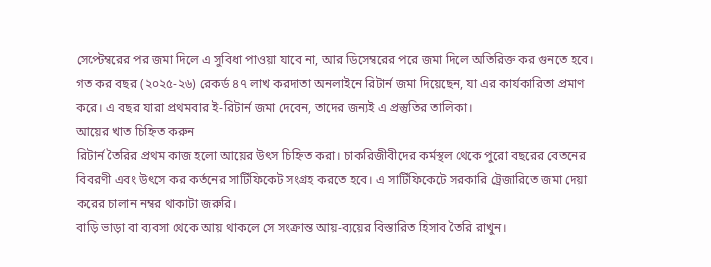সেপ্টেম্বরের পর জমা দিলে এ সুবিধা পাওয়া যাবে না, আর ডিসেম্বরের পরে জমা দিলে অতিরিক্ত কর গুনতে হবে।
গত কর বছর (২০২৫-২৬) রেকর্ড ৪৭ লাখ করদাতা অনলাইনে রিটার্ন জমা দিয়েছেন, যা এর কার্যকারিতা প্রমাণ করে। এ বছর যারা প্রথমবার ই-রিটার্ন জমা দেবেন, তাদের জন্যই এ প্রস্তুতির তালিকা।
আয়ের খাত চিহ্নিত করুন
রিটার্ন তৈরির প্রথম কাজ হলো আয়ের উৎস চিহ্নিত করা। চাকরিজীবীদের কর্মস্থল থেকে পুরো বছরের বেতনের বিবরণী এবং উৎসে কর কর্তনের সার্টিফিকেট সংগ্রহ করতে হবে। এ সার্টিফিকেটে সরকারি ট্রেজারিতে জমা দেয়া করের চালান নম্বর থাকাটা জরুরি।
বাড়ি ভাড়া বা ব্যবসা থেকে আয় থাকলে সে সংক্রান্ত আয়-ব্যয়ের বিস্তারিত হিসাব তৈরি রাখুন।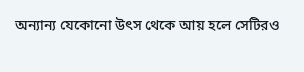অন্যান্য যেকোনো উৎস থেকে আয় হলে সেটিরও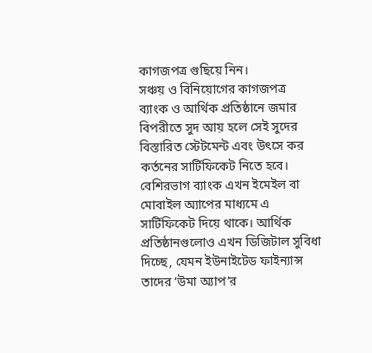কাগজপত্র গুছিয়ে নিন।
সঞ্চয় ও বিনিয়োগের কাগজপত্র
ব্যাংক ও আর্থিক প্রতিষ্ঠানে জমার বিপরীতে সুদ আয় হলে সেই সুদের বিস্তারিত স্টেটমেন্ট এবং উৎসে কর কর্তনের সার্টিফিকেট নিতে হবে। বেশিরভাগ ব্যাংক এখন ইমেইল বা মোবাইল অ্যাপের মাধ্যমে এ সার্টিফিকেট দিয়ে থাকে। আর্থিক প্রতিষ্ঠানগুলোও এখন ডিজিটাল সুবিধা দিচ্ছে, যেমন ইউনাইটেড ফাইন্যান্স তাদের ‘উমা অ্যাপ’র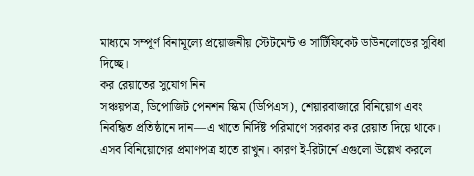মাধ্যমে সম্পূর্ণ বিনামূল্যে প্রয়োজনীয় স্টেটমেন্ট ও সার্টিফিকেট ডাউনলোডের সুবিধা দিচ্ছে।
কর রেয়াতের সুযোগ নিন
সঞ্চয়পত্র, ডিপোজিট পেনশন স্কিম (ডিপিএস), শেয়ারবাজারে বিনিয়োগ এবং নিবন্ধিত প্রতিষ্ঠানে দান—এ খাতে নির্দিষ্ট পরিমাণে সরকার কর রেয়াত দিয়ে থাকে। এসব বিনিয়োগের প্রমাণপত্র হাতে রাখুন। কারণ ই-রিটার্নে এগুলো উল্লেখ করলে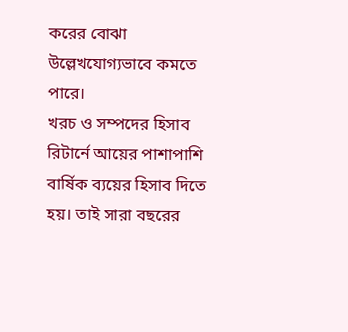করের বোঝা উল্লেখযোগ্যভাবে কমতে পারে।
খরচ ও সম্পদের হিসাব
রিটার্নে আয়ের পাশাপাশি বার্ষিক ব্যয়ের হিসাব দিতে হয়। তাই সারা বছরের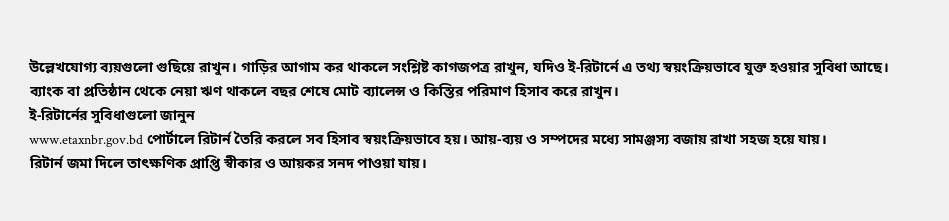উল্লেখযোগ্য ব্যয়গুলো গুছিয়ে রাখুন। গাড়ির আগাম কর থাকলে সংশ্লিষ্ট কাগজপত্র রাখুন, যদিও ই-রিটার্নে এ তথ্য স্বয়ংক্রিয়ভাবে যুক্ত হওয়ার সুবিধা আছে। ব্যাংক বা প্রতিষ্ঠান থেকে নেয়া ঋণ থাকলে বছর শেষে মোট ব্যালেন্স ও কিস্তির পরিমাণ হিসাব করে রাখুন।
ই-রিটার্নের সুবিধাগুলো জানুন
www.etaxnbr.gov.bd পোর্টালে রিটার্ন তৈরি করলে সব হিসাব স্বয়ংক্রিয়ভাবে হয়। আয়-ব্যয় ও সম্পদের মধ্যে সামঞ্জস্য বজায় রাখা সহজ হয়ে যায়।
রিটার্ন জমা দিলে তাৎক্ষণিক প্রাপ্তি স্বীকার ও আয়কর সনদ পাওয়া যায়।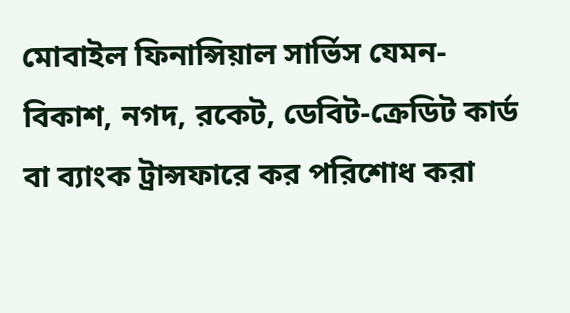মোবাইল ফিনান্সিয়াল সার্ভিস যেমন- বিকাশ, নগদ, রকেট, ডেবিট-ক্রেডিট কার্ড বা ব্যাংক ট্রান্সফারে কর পরিশোধ করা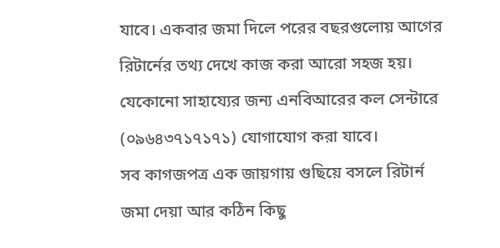যাবে। একবার জমা দিলে পরের বছরগুলোয় আগের রিটার্নের তথ্য দেখে কাজ করা আরো সহজ হয়। যেকোনো সাহায্যের জন্য এনবিআরের কল সেন্টারে (০৯৬৪৩৭১৭১৭১) যোগাযোগ করা যাবে।
সব কাগজপত্র এক জায়গায় গুছিয়ে বসলে রিটার্ন জমা দেয়া আর কঠিন কিছু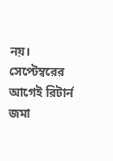নয়। সেপ্টেম্বরের আগেই রিটার্ন জমা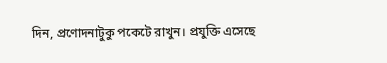দিন, প্রণোদনাটুকু পকেটে রাখুন। প্রযুক্তি এসেছে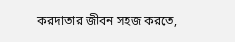করদাতার জীবন সহজ করতে,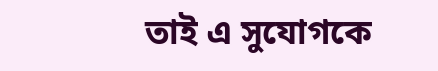তাই এ সুযোগকে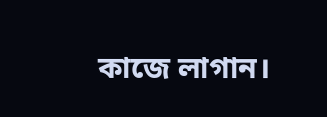কাজে লাগান।